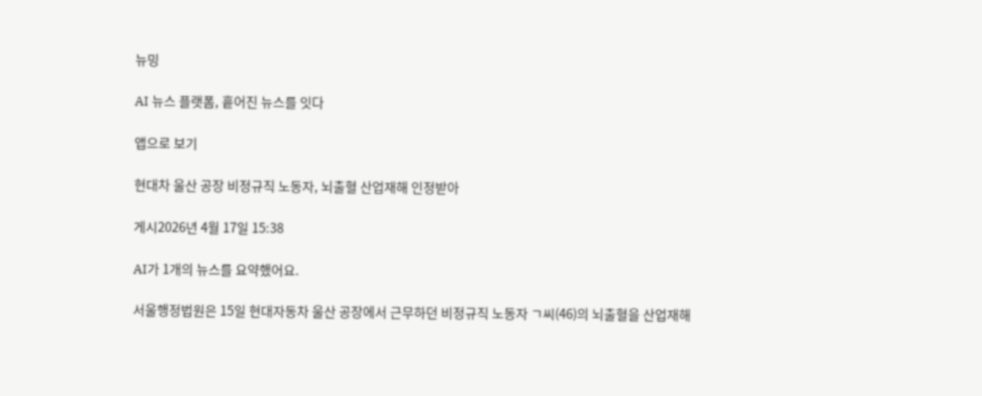뉴밍

AI 뉴스 플랫폼, 흩어진 뉴스를 잇다

앱으로 보기

현대차 울산 공장 비정규직 노동자, 뇌출혈 산업재해 인정받아

게시2026년 4월 17일 15:38

AI가 1개의 뉴스를 요약했어요.

서울행정법원은 15일 현대자동차 울산 공장에서 근무하던 비정규직 노동자 ㄱ씨(46)의 뇌출혈을 산업재해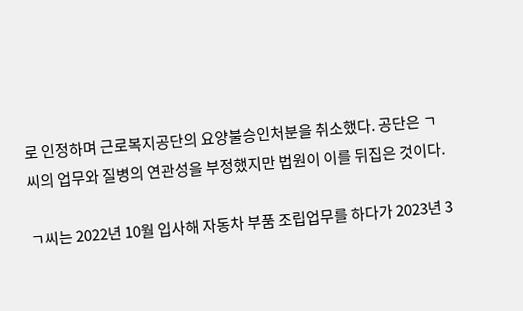로 인정하며 근로복지공단의 요양불승인처분을 취소했다. 공단은 ㄱ씨의 업무와 질병의 연관성을 부정했지만 법원이 이를 뒤집은 것이다.

ㄱ씨는 2022년 10월 입사해 자동차 부품 조립업무를 하다가 2023년 3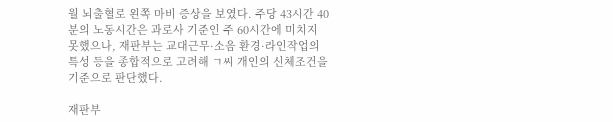월 뇌출혈로 왼쪽 마비 증상을 보였다. 주당 43시간 40분의 노동시간은 과로사 기준인 주 60시간에 미치지 못했으나, 재판부는 교대근무·소음 환경·라인작업의 특성 등을 종합적으로 고려해 ㄱ씨 개인의 신체조건을 기준으로 판단했다.

재판부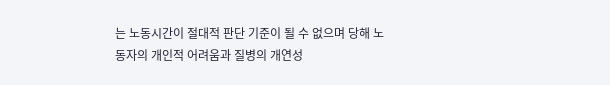는 노동시간이 절대적 판단 기준이 될 수 없으며 당해 노동자의 개인적 어려움과 질병의 개연성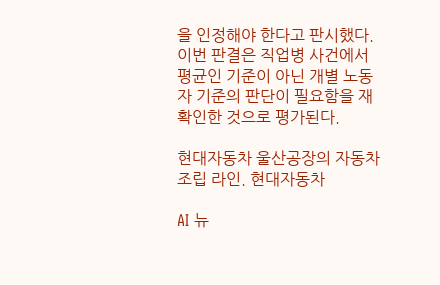을 인정해야 한다고 판시했다. 이번 판결은 직업병 사건에서 평균인 기준이 아닌 개별 노동자 기준의 판단이 필요함을 재확인한 것으로 평가된다.

현대자동차 울산공장의 자동차 조립 라인. 현대자동차

AI 뉴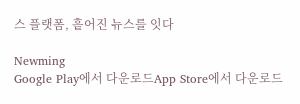스 플랫폼, 흩어진 뉴스를 잇다

Newming
Google Play에서 다운로드App Store에서 다운로드